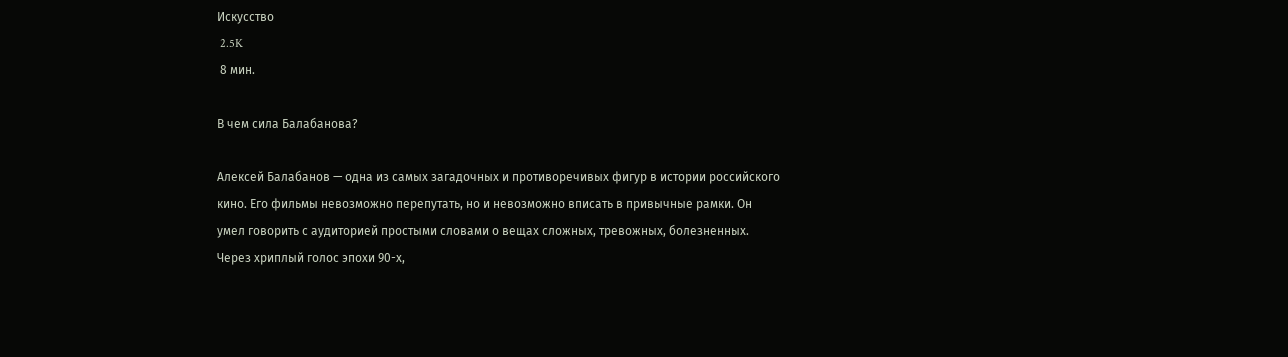Искусство
 2.5K
 8 мин.

В чем сила Балабанова?

Алексей Балабанов — одна из самых загадочных и противоречивых фигур в истории российского кино. Его фильмы невозможно перепутать, но и невозможно вписать в привычные рамки. Он умел говорить с аудиторией простыми словами о вещах сложных, тревожных, болезненных. Через хриплый голос эпохи 90-х,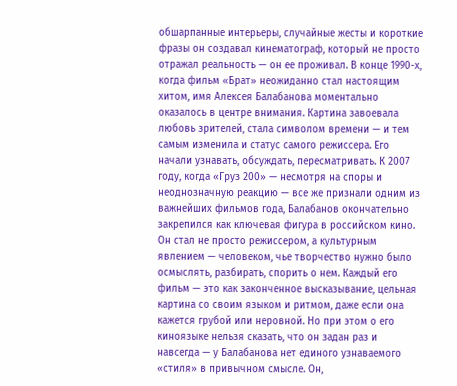обшарпанные интерьеры, случайные жесты и короткие фразы он создавал кинематограф, который не просто отражал реальность — он ее проживал. В конце 1990-х, когда фильм «Брат» неожиданно стал настоящим хитом, имя Алексея Балабанова моментально оказалось в центре внимания. Картина завоевала любовь зрителей, стала символом времени — и тем самым изменила и статус самого режиссера. Его начали узнавать, обсуждать, пересматривать. К 2007 году, когда «Груз 200» — несмотря на споры и неоднозначную реакцию — все же признали одним из важнейших фильмов года, Балабанов окончательно закрепился как ключевая фигура в российском кино. Он стал не просто режиссером, а культурным явлением — человеком, чье творчество нужно было осмыслять, разбирать, спорить о нем. Каждый его фильм — это как законченное высказывание, цельная картина со своим языком и ритмом, даже если она кажется грубой или неровной. Но при этом о его киноязыке нельзя сказать, что он задан раз и навсегда — у Балабанова нет единого узнаваемого «стиля» в привычном смысле. Он,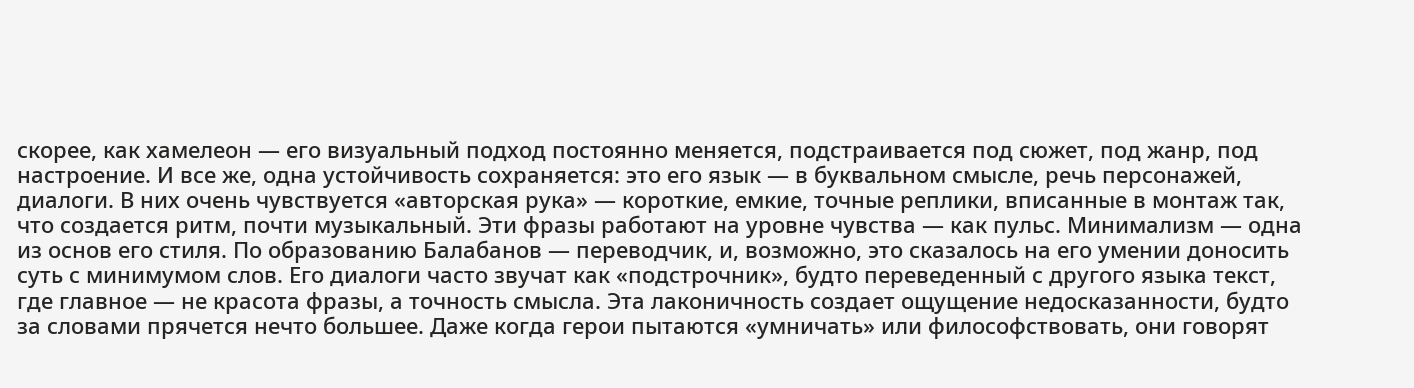скорее, как хамелеон — его визуальный подход постоянно меняется, подстраивается под сюжет, под жанр, под настроение. И все же, одна устойчивость сохраняется: это его язык — в буквальном смысле, речь персонажей, диалоги. В них очень чувствуется «авторская рука» — короткие, емкие, точные реплики, вписанные в монтаж так, что создается ритм, почти музыкальный. Эти фразы работают на уровне чувства — как пульс. Минимализм — одна из основ его стиля. По образованию Балабанов — переводчик, и, возможно, это сказалось на его умении доносить суть с минимумом слов. Его диалоги часто звучат как «подстрочник», будто переведенный с другого языка текст, где главное — не красота фразы, а точность смысла. Эта лаконичность создает ощущение недосказанности, будто за словами прячется нечто большее. Даже когда герои пытаются «умничать» или философствовать, они говорят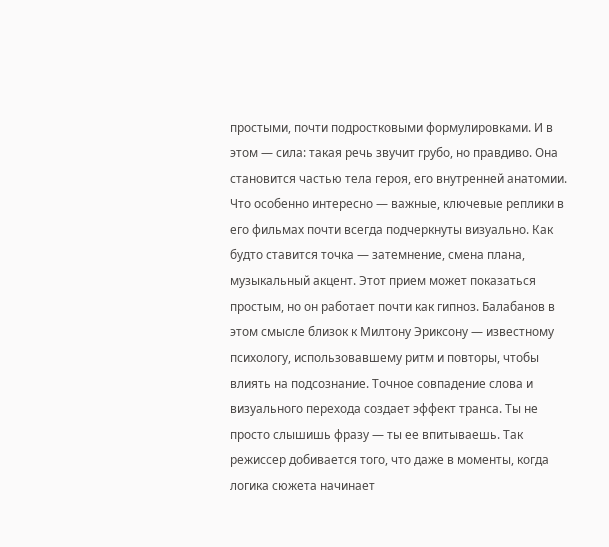простыми, почти подростковыми формулировками. И в этом — сила: такая речь звучит грубо, но правдиво. Она становится частью тела героя, его внутренней анатомии. Что особенно интересно — важные, ключевые реплики в его фильмах почти всегда подчеркнуты визуально. Как будто ставится точка — затемнение, смена плана, музыкальный акцент. Этот прием может показаться простым, но он работает почти как гипноз. Балабанов в этом смысле близок к Милтону Эриксону — известному психологу, использовавшему ритм и повторы, чтобы влиять на подсознание. Точное совпадение слова и визуального перехода создает эффект транса. Ты не просто слышишь фразу — ты ее впитываешь. Так режиссер добивается того, что даже в моменты, когда логика сюжета начинает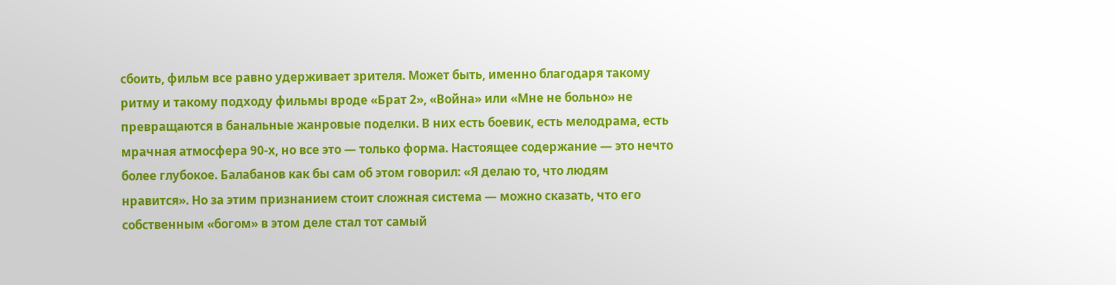сбоить, фильм все равно удерживает зрителя. Может быть, именно благодаря такому ритму и такому подходу фильмы вроде «Брат 2», «Война» или «Мне не больно» не превращаются в банальные жанровые поделки. В них есть боевик, есть мелодрама, есть мрачная атмосфера 90-х, но все это — только форма. Настоящее содержание — это нечто более глубокое. Балабанов как бы сам об этом говорил: «Я делаю то, что людям нравится». Но за этим признанием стоит сложная система — можно сказать, что его собственным «богом» в этом деле стал тот самый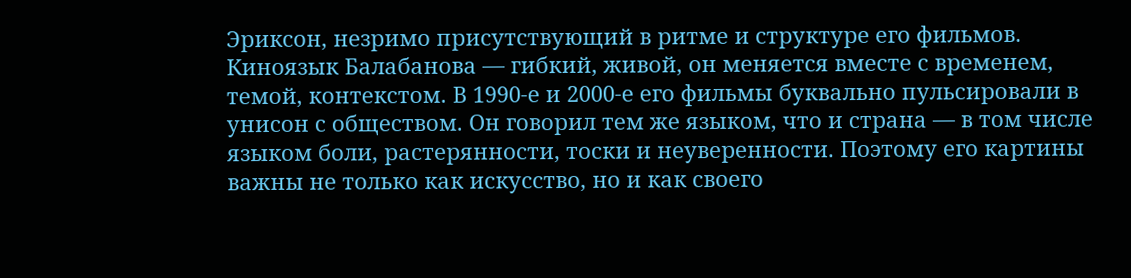Эриксон, незримо присутствующий в ритме и структуре его фильмов. Киноязык Балабанова — гибкий, живой, он меняется вместе с временем, темой, контекстом. В 1990-е и 2000-е его фильмы буквально пульсировали в унисон с обществом. Он говорил тем же языком, что и страна — в том числе языком боли, растерянности, тоски и неуверенности. Поэтому его картины важны не только как искусство, но и как своего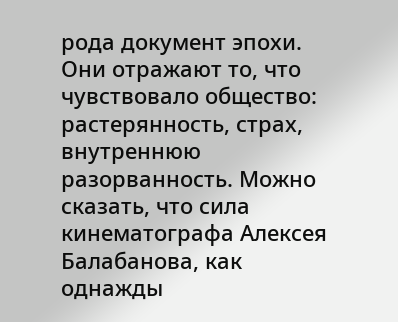рода документ эпохи. Они отражают то, что чувствовало общество: растерянность, страх, внутреннюю разорванность. Можно сказать, что сила кинематографа Алексея Балабанова, как однажды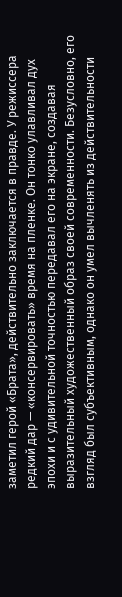заметил герой «Брата», действительно заключается в правде. У режиссера редкий дар — «консервировать» время на пленке. Он тонко улавливал дух эпохи и с удивительной точностью передавал его на экране, создавая выразительный художественный образ своей современности. Безусловно, его взгляд был субъективным, однако он умел вычленять из действительности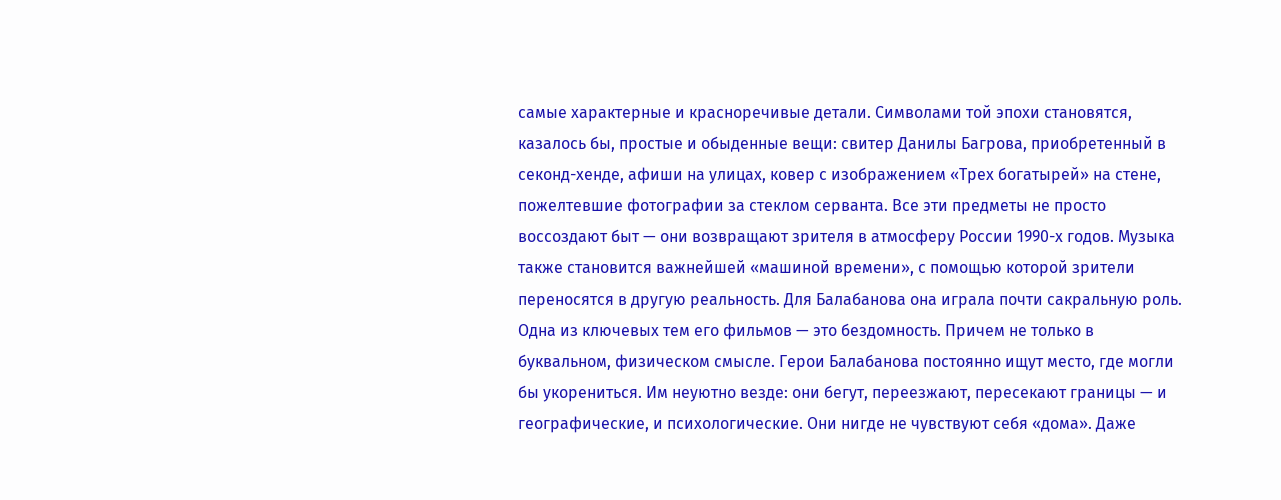самые характерные и красноречивые детали. Символами той эпохи становятся, казалось бы, простые и обыденные вещи: свитер Данилы Багрова, приобретенный в секонд-хенде, афиши на улицах, ковер с изображением «Трех богатырей» на стене, пожелтевшие фотографии за стеклом серванта. Все эти предметы не просто воссоздают быт — они возвращают зрителя в атмосферу России 1990-х годов. Музыка также становится важнейшей «машиной времени», с помощью которой зрители переносятся в другую реальность. Для Балабанова она играла почти сакральную роль. Одна из ключевых тем его фильмов — это бездомность. Причем не только в буквальном, физическом смысле. Герои Балабанова постоянно ищут место, где могли бы укорениться. Им неуютно везде: они бегут, переезжают, пересекают границы — и географические, и психологические. Они нигде не чувствуют себя «дома». Даже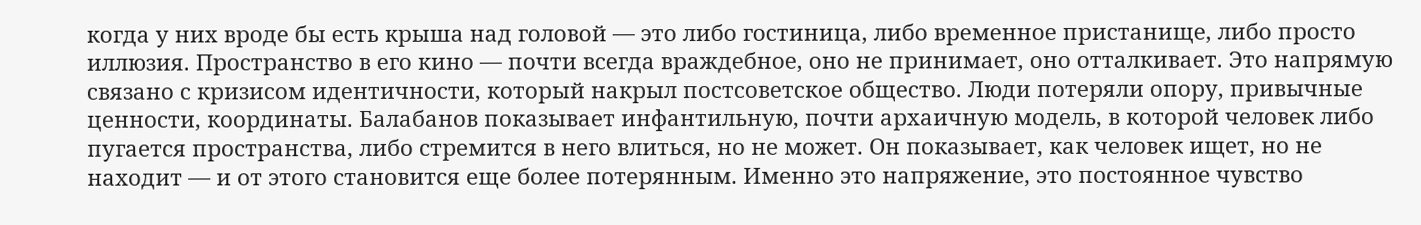когда у них вроде бы есть крыша над головой — это либо гостиница, либо временное пристанище, либо просто иллюзия. Пространство в его кино — почти всегда враждебное, оно не принимает, оно отталкивает. Это напрямую связано с кризисом идентичности, который накрыл постсоветское общество. Люди потеряли опору, привычные ценности, координаты. Балабанов показывает инфантильную, почти архаичную модель, в которой человек либо пугается пространства, либо стремится в него влиться, но не может. Он показывает, как человек ищет, но не находит — и от этого становится еще более потерянным. Именно это напряжение, это постоянное чувство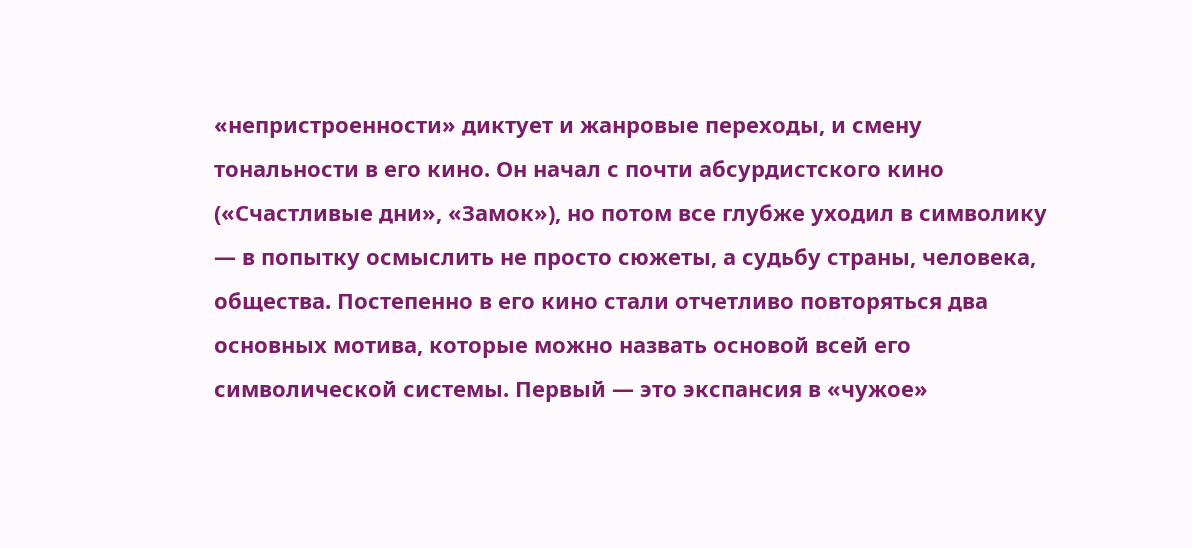«непристроенности» диктует и жанровые переходы, и смену тональности в его кино. Он начал с почти абсурдистского кино («Счастливые дни», «Замок»), но потом все глубже уходил в символику — в попытку осмыслить не просто сюжеты, а судьбу страны, человека, общества. Постепенно в его кино стали отчетливо повторяться два основных мотива, которые можно назвать основой всей его символической системы. Первый — это экспансия в «чужое»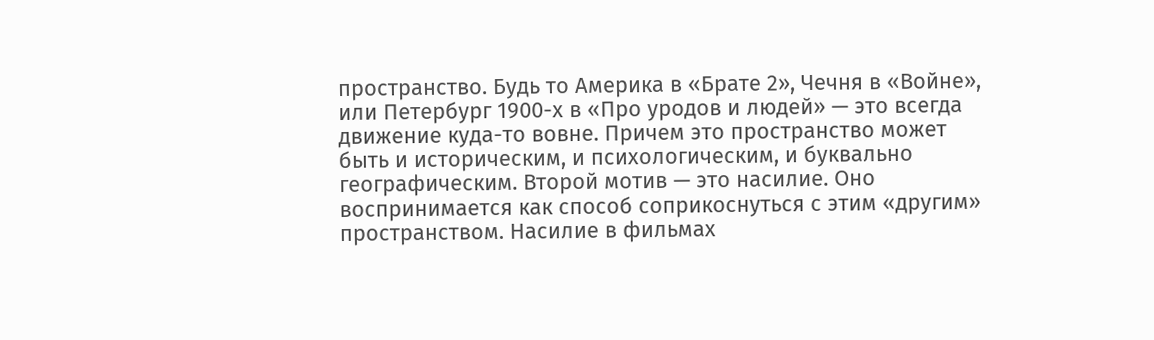пространство. Будь то Америка в «Брате 2», Чечня в «Войне», или Петербург 1900-х в «Про уродов и людей» — это всегда движение куда-то вовне. Причем это пространство может быть и историческим, и психологическим, и буквально географическим. Второй мотив — это насилие. Оно воспринимается как способ соприкоснуться с этим «другим» пространством. Насилие в фильмах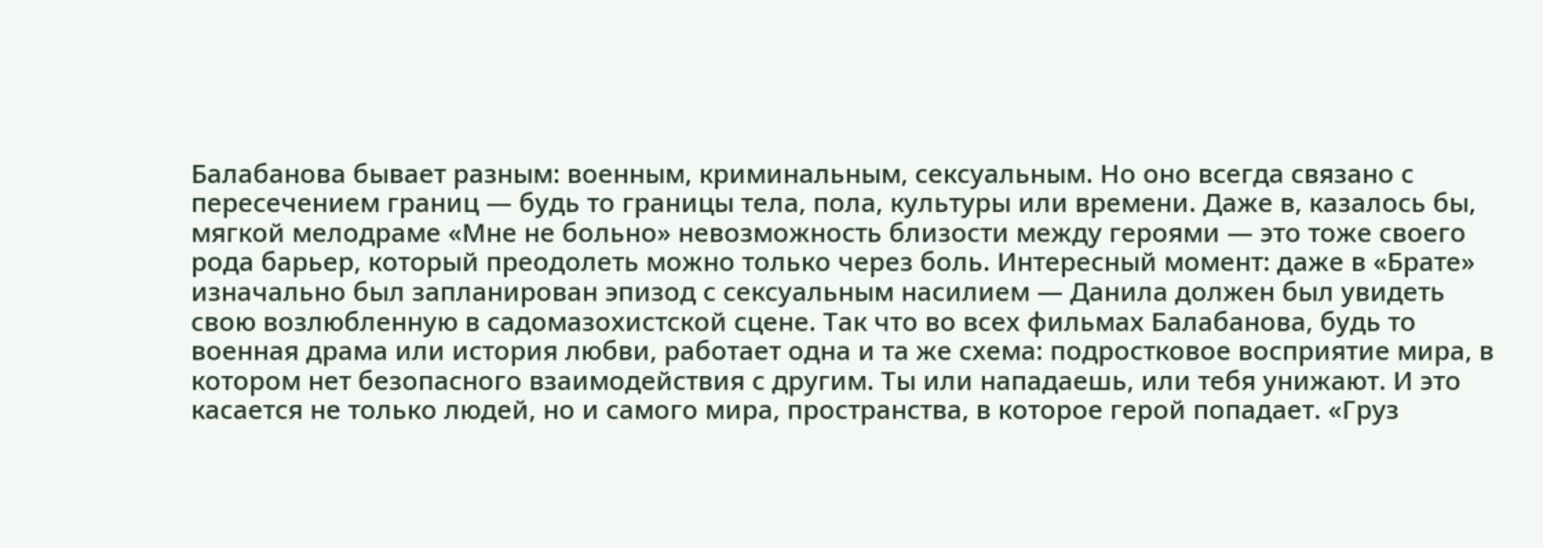Балабанова бывает разным: военным, криминальным, сексуальным. Но оно всегда связано с пересечением границ — будь то границы тела, пола, культуры или времени. Даже в, казалось бы, мягкой мелодраме «Мне не больно» невозможность близости между героями — это тоже своего рода барьер, который преодолеть можно только через боль. Интересный момент: даже в «Брате» изначально был запланирован эпизод с сексуальным насилием — Данила должен был увидеть свою возлюбленную в садомазохистской сцене. Так что во всех фильмах Балабанова, будь то военная драма или история любви, работает одна и та же схема: подростковое восприятие мира, в котором нет безопасного взаимодействия с другим. Ты или нападаешь, или тебя унижают. И это касается не только людей, но и самого мира, пространства, в которое герой попадает. «Груз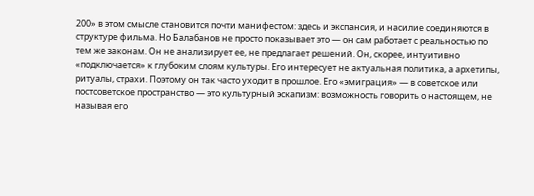200» в этом смысле становится почти манифестом: здесь и экспансия, и насилие соединяются в структуре фильма. Но Балабанов не просто показывает это — он сам работает с реальностью по тем же законам. Он не анализирует ее, не предлагает решений. Он, скорее, интуитивно «подключается» к глубоким слоям культуры. Его интересует не актуальная политика, а архетипы, ритуалы, страхи. Поэтому он так часто уходит в прошлое. Его «эмиграция» — в советское или постсоветское пространство — это культурный эскапизм: возможность говорить о настоящем, не называя его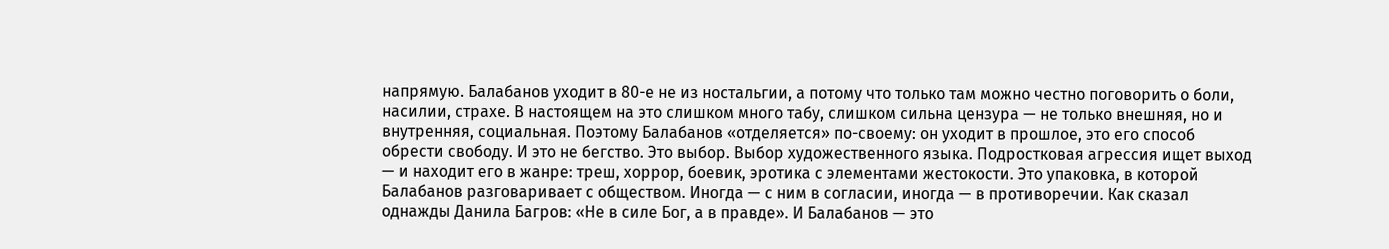напрямую. Балабанов уходит в 80-е не из ностальгии, а потому что только там можно честно поговорить о боли, насилии, страхе. В настоящем на это слишком много табу, слишком сильна цензура — не только внешняя, но и внутренняя, социальная. Поэтому Балабанов «отделяется» по-своему: он уходит в прошлое, это его способ обрести свободу. И это не бегство. Это выбор. Выбор художественного языка. Подростковая агрессия ищет выход — и находит его в жанре: треш, хоррор, боевик, эротика с элементами жестокости. Это упаковка, в которой Балабанов разговаривает с обществом. Иногда — с ним в согласии, иногда — в противоречии. Как сказал однажды Данила Багров: «Не в силе Бог, а в правде». И Балабанов — это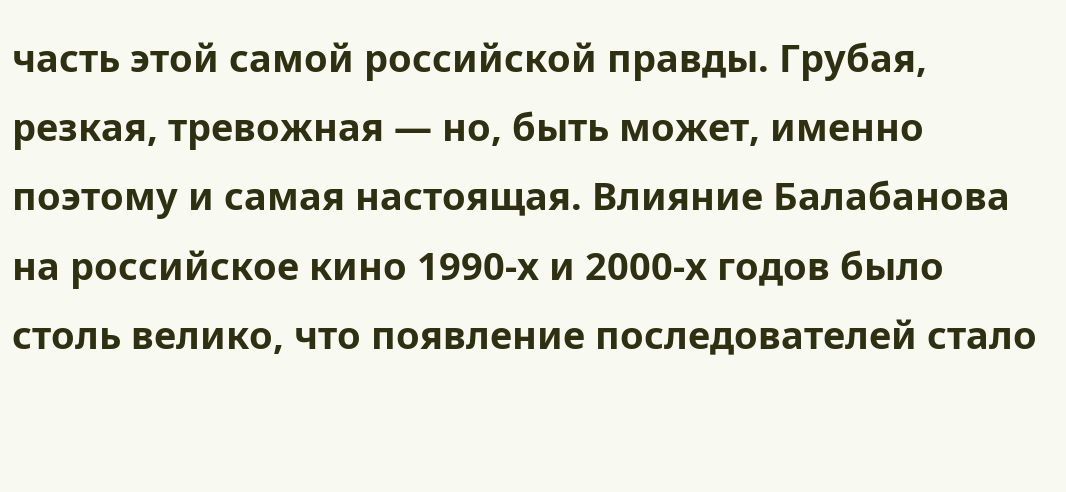часть этой самой российской правды. Грубая, резкая, тревожная — но, быть может, именно поэтому и самая настоящая. Влияние Балабанова на российское кино 1990-х и 2000-х годов было столь велико, что появление последователей стало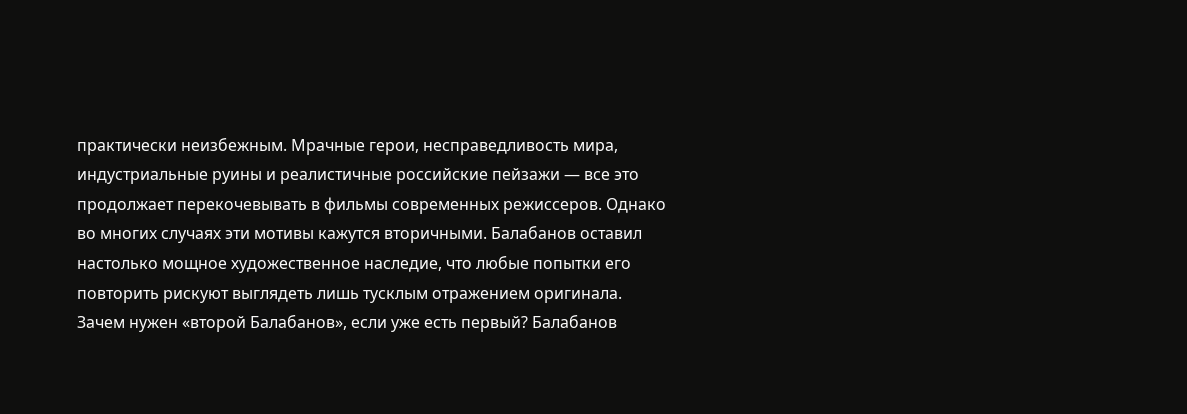практически неизбежным. Мрачные герои, несправедливость мира, индустриальные руины и реалистичные российские пейзажи — все это продолжает перекочевывать в фильмы современных режиссеров. Однако во многих случаях эти мотивы кажутся вторичными. Балабанов оставил настолько мощное художественное наследие, что любые попытки его повторить рискуют выглядеть лишь тусклым отражением оригинала. Зачем нужен «второй Балабанов», если уже есть первый? Балабанов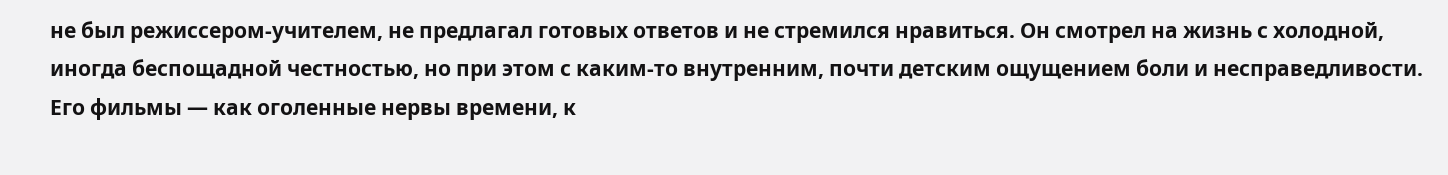не был режиссером-учителем, не предлагал готовых ответов и не стремился нравиться. Он смотрел на жизнь с холодной, иногда беспощадной честностью, но при этом с каким-то внутренним, почти детским ощущением боли и несправедливости. Его фильмы — как оголенные нервы времени, к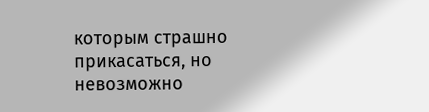которым страшно прикасаться, но невозможно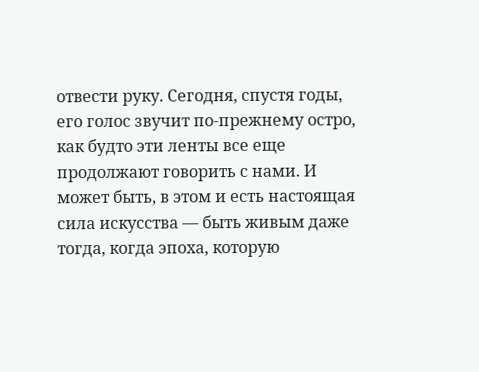отвести руку. Сегодня, спустя годы, его голос звучит по-прежнему остро, как будто эти ленты все еще продолжают говорить с нами. И может быть, в этом и есть настоящая сила искусства — быть живым даже тогда, когда эпоха, которую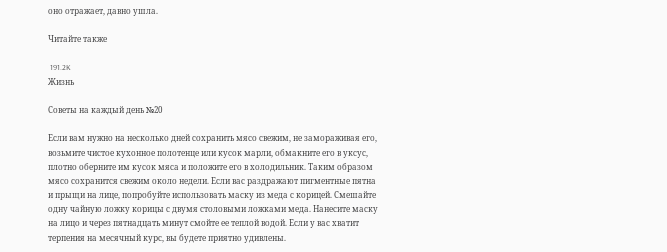оно отражает, давно ушла.

Читайте также

 191.2K
Жизнь

Советы на каждый день №20

Если вам нужно на несколько дней сохранить мясо свежим, не замораживая его, возьмите чистое кухонное полотенце или кусок марли, обмакните его в уксус, плотно оберните им кусок мяса и положите его в холодильник. Таким образом мясо сохранится свежим около недели. Если вас раздражают пигментные пятна и прыщи на лице, попробуйте использовать маску из меда с корицей. Смешайте одну чайную ложку корицы с двумя столовыми ложками меда. Нанесите маску на лицо и через пятнадцать минут смойте ее теплой водой. Если у вас хватит терпения на месячный курс, вы будете приятно удивлены.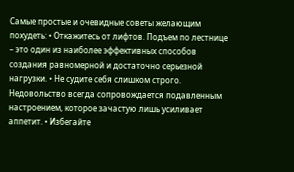Самые простые и очевидные советы желающим похудеть: • Откажитесь от лифтов. Подъем по лестнице – это один из наиболее эффективных способов создания равномерной и достаточно серьезной нагрузки. • Не судите себя слишком строго. Недовольство всегда сопровождается подавленным настроением, которое зачастую лишь усиливает аппетит. • Избегайте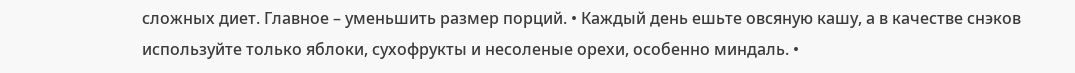сложных диет. Главное – уменьшить размер порций. • Каждый день ешьте овсяную кашу, а в качестве снэков используйте только яблоки, сухофрукты и несоленые орехи, особенно миндаль. •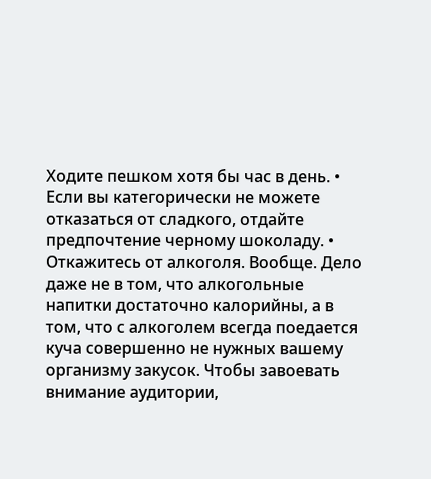Ходите пешком хотя бы час в день. • Если вы категорически не можете отказаться от сладкого, отдайте предпочтение черному шоколаду. • Откажитесь от алкоголя. Вообще. Дело даже не в том, что алкогольные напитки достаточно калорийны, а в том, что с алкоголем всегда поедается куча совершенно не нужных вашему организму закусок. Чтобы завоевать внимание аудитории,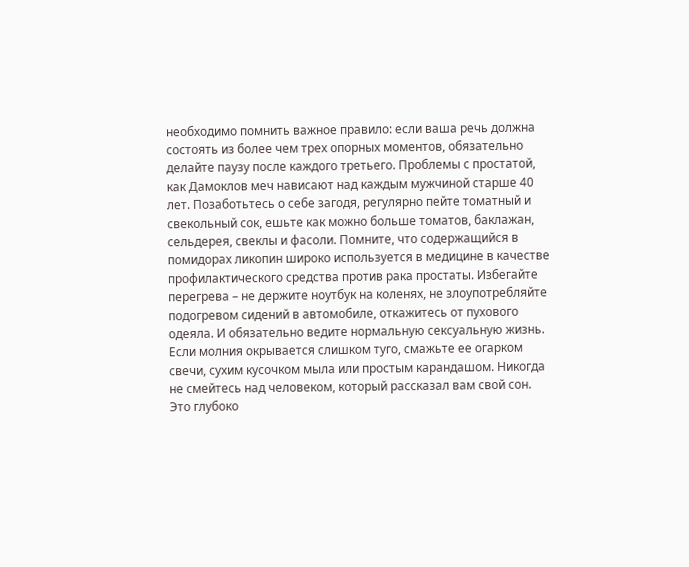необходимо помнить важное правило: если ваша речь должна состоять из более чем трех опорных моментов, обязательно делайте паузу после каждого третьего. Проблемы с простатой, как Дамоклов меч нависают над каждым мужчиной старше 40 лет. Позаботьтесь о себе загодя, регулярно пейте томатный и свекольный сок, ешьте как можно больше томатов, баклажан, сельдерея, свеклы и фасоли. Помните, что содержащийся в помидорах ликопин широко используется в медицине в качестве профилактического средства против рака простаты. Избегайте перегрева – не держите ноутбук на коленях, не злоупотребляйте подогревом сидений в автомобиле, откажитесь от пухового одеяла. И обязательно ведите нормальную сексуальную жизнь. Если молния окрывается слишком туго, смажьте ее огарком свечи, сухим кусочком мыла или простым карандашом. Никогда не смейтесь над человеком, который рассказал вам свой сон. Это глубоко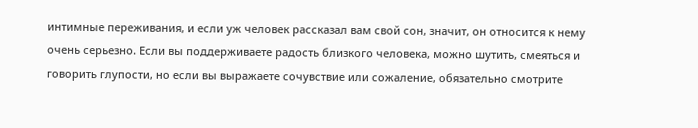интимные переживания, и если уж человек рассказал вам свой сон, значит, он относится к нему очень серьезно. Если вы поддерживаете радость близкого человека, можно шутить, смеяться и говорить глупости, но если вы выражаете сочувствие или сожаление, обязательно смотрите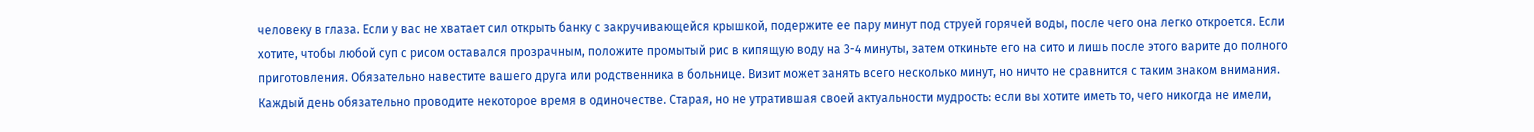человеку в глаза. Если у вас не хватает сил открыть банку с закручивающейся крышкой, подержите ее пару минут под струей горячей воды, после чего она легко откроется. Если хотите, чтобы любой суп с рисом оставался прозрачным, положите промытый рис в кипящую воду на 3-4 минуты, затем откиньте его на сито и лишь после этого варите до полного приготовления. Обязательно навестите вашего друга или родственника в больнице. Визит может занять всего несколько минут, но ничто не сравнится с таким знаком внимания. Каждый день обязательно проводите некоторое время в одиночестве. Старая, но не утратившая своей актуальности мудрость: если вы хотите иметь то, чего никогда не имели,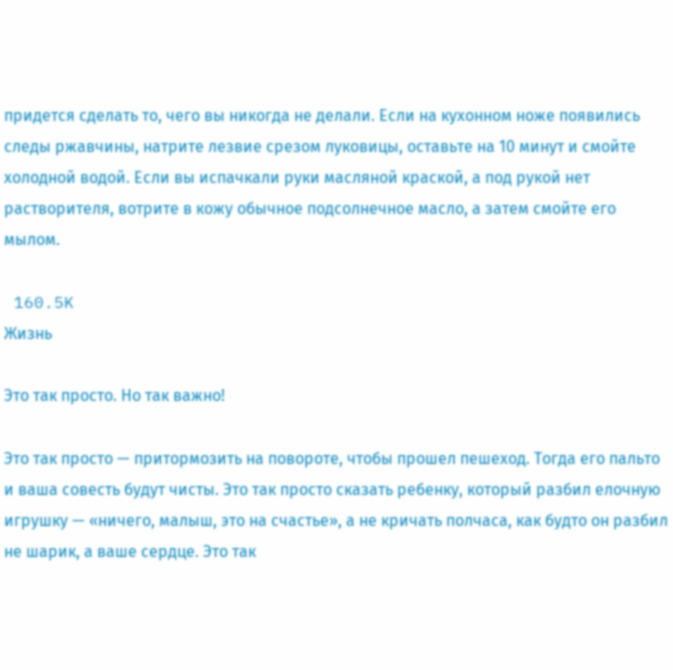придется сделать то, чего вы никогда не делали. Если на кухонном ноже появились следы ржавчины, натрите лезвие срезом луковицы, оставьте на 10 минут и смойте холодной водой. Если вы испачкали руки масляной краской, а под рукой нет растворителя, вотрите в кожу обычное подсолнечное масло, а затем смойте его мылом.

 160.5K
Жизнь

Это так просто. Но так важно!

Это так просто — притормозить на повороте, чтобы прошел пешеход. Тогда его пальто и ваша совесть будут чисты. Это так просто сказать ребенку, который разбил елочную игрушку — «ничего, малыш, это на счастье», а не кричать полчаса, как будто он разбил не шарик, а ваше сердце. Это так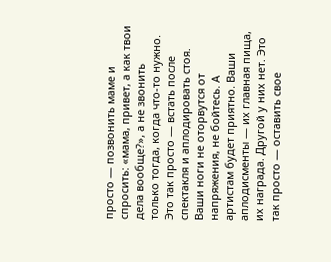просто — позвонить маме и спросить: «мама, привет, а как твои дела вообще?», а не звонить только тогда, когда что-то нужно. Это так просто — встать после спектакля и аплодировать стоя. Ваши ноги не оторвутся от напряжения, не бойтесь. А артистам будет приятно. Ваши аплодисменты — их главная пища, их награда. Другой у них нет. Это так просто — оставить свое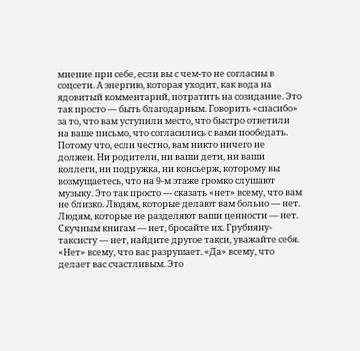мнение при себе, если вы с чем-то не согласны в соцсети. А энергию, которая уходит, как вода на ядовитый комментарий, потратить на созидание. Это так просто — быть благодарным. Говорить «спасибо» за то, что вам уступили место, что быстро ответили на ваше письмо, что согласились с вами пообедать. Потому что, если честно, вам никто ничего не должен. Ни родители, ни ваши дети, ни ваши коллеги, ни подружка, ни консьерж, которому вы возмущаетесь, что на 9-м этаже громко слушают музыку. Это так просто — сказать «нет» всему, что вам не близко. Людям, которые делают вам больно — нет. Людям, которые не разделяют ваши ценности — нет. Скучным книгам — нет, бросайте их. Грубияну-таксисту — нет, найдите другое такси, уважайте себя. «Нет» всему, что вас разрушает. «Да» всему, что делает вас счастливым. Это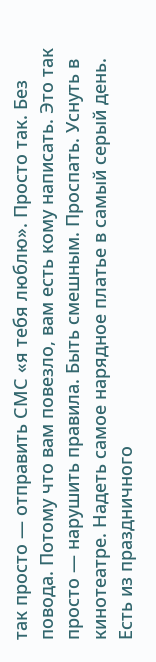так просто — отправить СМС «я тебя люблю». Просто так. Без повода. Потому что вам повезло, вам есть кому написать. Это так просто — нарушить правила. Быть смешным. Проспать. Уснуть в кинотеатре. Надеть самое нарядное платье в самый серый день. Есть из праздничного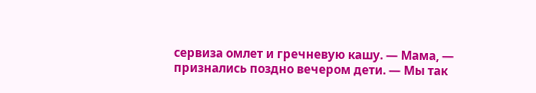сервиза омлет и гречневую кашу. — Мама, — признались поздно вечером дети. — Мы так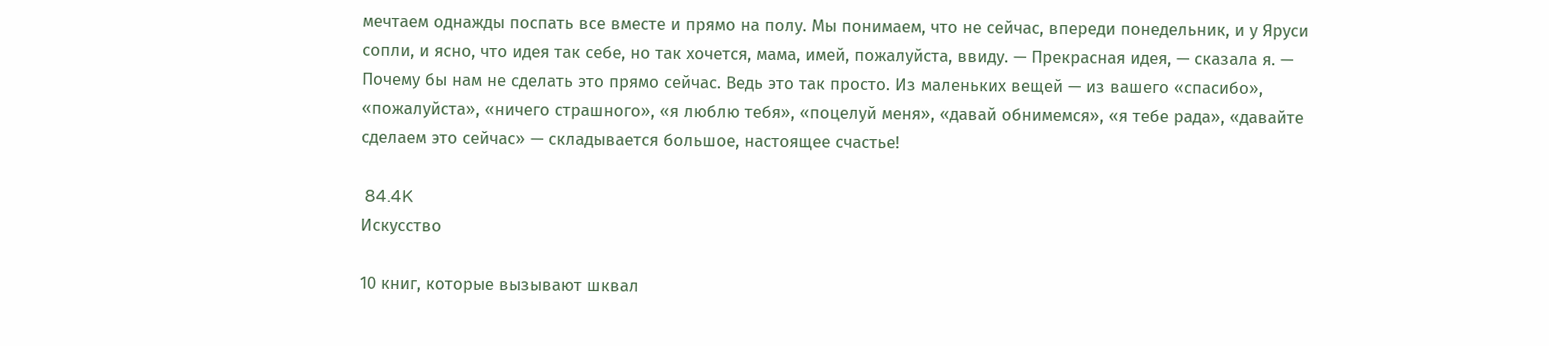мечтаем однажды поспать все вместе и прямо на полу. Мы понимаем, что не сейчас, впереди понедельник, и у Яруси сопли, и ясно, что идея так себе, но так хочется, мама, имей, пожалуйста, ввиду. — Прекрасная идея, — сказала я. — Почему бы нам не сделать это прямо сейчас. Ведь это так просто. Из маленьких вещей — из вашего «спасибо», «пожалуйста», «ничего страшного», «я люблю тебя», «поцелуй меня», «давай обнимемся», «я тебе рада», «давайте сделаем это сейчас» — складывается большое, настоящее счастье!

 84.4K
Искусство

10 книг, которые вызывают шквал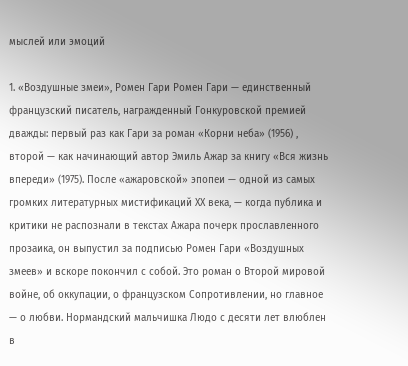мыслей или эмоций

1. «Воздушные змеи», Ромен Гари Ромен Гари — единственный французский писатель, награжденный Гонкуровской премией дважды: первый раз как Гари за роман «Корни неба» (1956) , второй — как начинающий автор Эмиль Ажар за книгу «Вся жизнь впереди» (1975). После «ажаровской» эпопеи — одной из самых громких литературных мистификаций ХХ века, — когда публика и критики не распознали в текстах Ажара почерк прославленного прозаика, он выпустил за подписью Ромен Гари «Воздушных змеев» и вскоре покончил с собой. Это роман о Второй мировой войне, об оккупации, о французском Сопротивлении, но главное — о любви. Нормандский мальчишка Людо с десяти лет влюблен в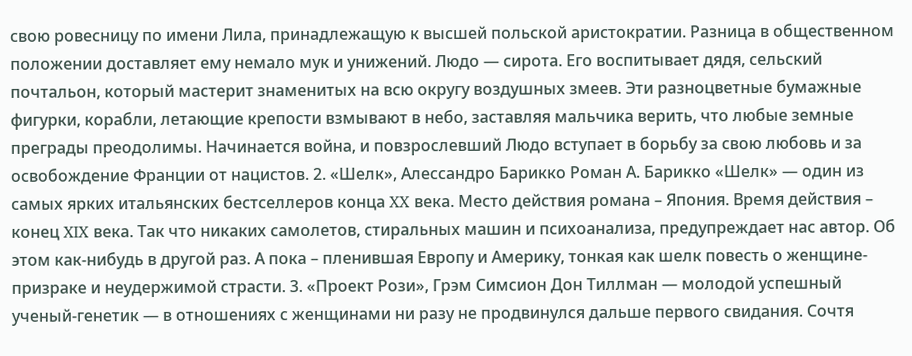свою ровесницу по имени Лила, принадлежащую к высшей польской аристократии. Разница в общественном положении доставляет ему немало мук и унижений. Людо — сирота. Его воспитывает дядя, сельский почтальон, который мастерит знаменитых на всю округу воздушных змеев. Эти разноцветные бумажные фигурки, корабли, летающие крепости взмывают в небо, заставляя мальчика верить, что любые земные преграды преодолимы. Начинается война, и повзрослевший Людо вступает в борьбу за свою любовь и за освобождение Франции от нацистов. 2. «Шелк», Алессандро Барикко Роман А. Барикко «Шелк» — один из самых ярких итальянских бестселлеров конца XX века. Место действия романа – Япония. Время действия – конец XIX века. Так что никаких самолетов, стиральных машин и психоанализа, предупреждает нас автор. Об этом как-нибудь в другой раз. А пока – пленившая Европу и Америку, тонкая как шелк повесть о женщине-призраке и неудержимой страсти. 3. «Проект Рози», Грэм Симсион Дон Тиллман — молодой успешный ученый-генетик — в отношениях с женщинами ни разу не продвинулся дальше первого свидания. Сочтя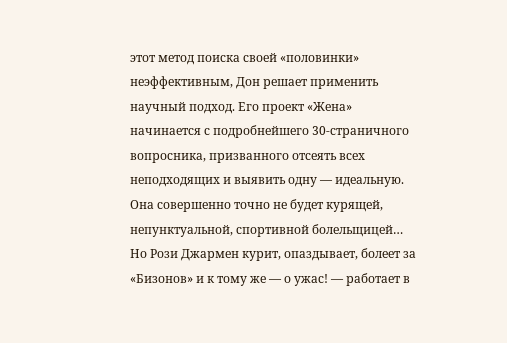этот метод поиска своей «половинки» неэффективным, Дон решает применить научный подход. Его проект «Жена» начинается с подробнейшего 30-страничного вопросника, призванного отсеять всех неподходящих и выявить одну — идеальную. Она совершенно точно не будет курящей, непунктуальной, спортивной болельщицей… Но Рози Джармен курит, опаздывает, болеет за «Бизонов» и к тому же — о ужас! — работает в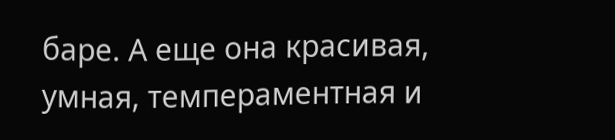баре. А еще она красивая, умная, темпераментная и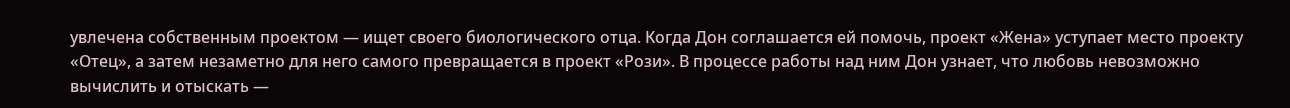увлечена собственным проектом — ищет своего биологического отца. Когда Дон соглашается ей помочь, проект «Жена» уступает место проекту «Отец», а затем незаметно для него самого превращается в проект «Рози». В процессе работы над ним Дон узнает, что любовь невозможно вычислить и отыскать —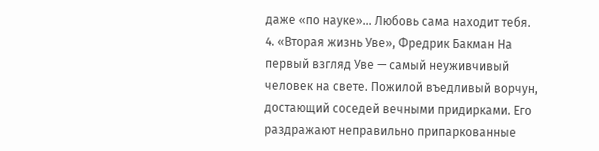даже «по науке»… Любовь сама находит тебя. 4. «Вторая жизнь Уве», Фредрик Бакман На первый взгляд Уве — самый неуживчивый человек на свете. Пожилой въедливый ворчун, достающий соседей вечными придирками. Его раздражают неправильно припаркованные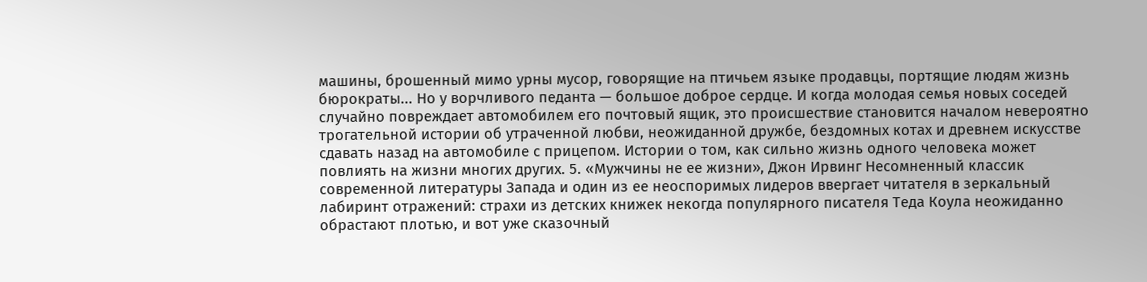машины, брошенный мимо урны мусор, говорящие на птичьем языке продавцы, портящие людям жизнь бюрократы... Но у ворчливого педанта — большое доброе сердце. И когда молодая семья новых соседей случайно повреждает автомобилем его почтовый ящик, это происшествие становится началом невероятно трогательной истории об утраченной любви, неожиданной дружбе, бездомных котах и древнем искусстве сдавать назад на автомобиле с прицепом. Истории о том, как сильно жизнь одного человека может повлиять на жизни многих других. 5. «Мужчины не ее жизни», Джон Ирвинг Несомненный классик современной литературы Запада и один из ее неоспоримых лидеров ввергает читателя в зеркальный лабиринт отражений: страхи из детских книжек некогда популярного писателя Теда Коула неожиданно обрастают плотью, и вот уже сказочный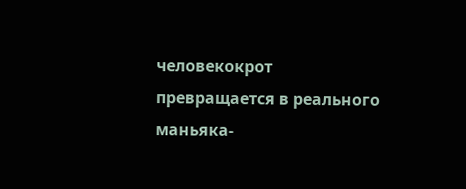человекокрот превращается в реального маньяка-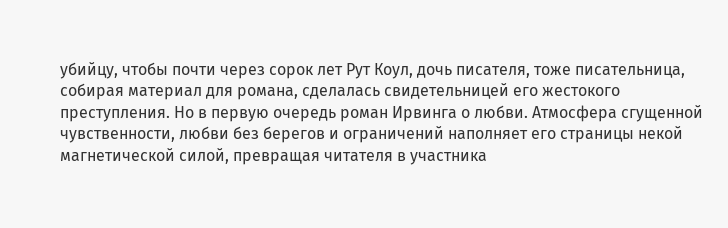убийцу, чтобы почти через сорок лет Рут Коул, дочь писателя, тоже писательница, собирая материал для романа, сделалась свидетельницей его жестокого преступления. Но в первую очередь роман Ирвинга о любви. Атмосфера сгущенной чувственности, любви без берегов и ограничений наполняет его страницы некой магнетической силой, превращая читателя в участника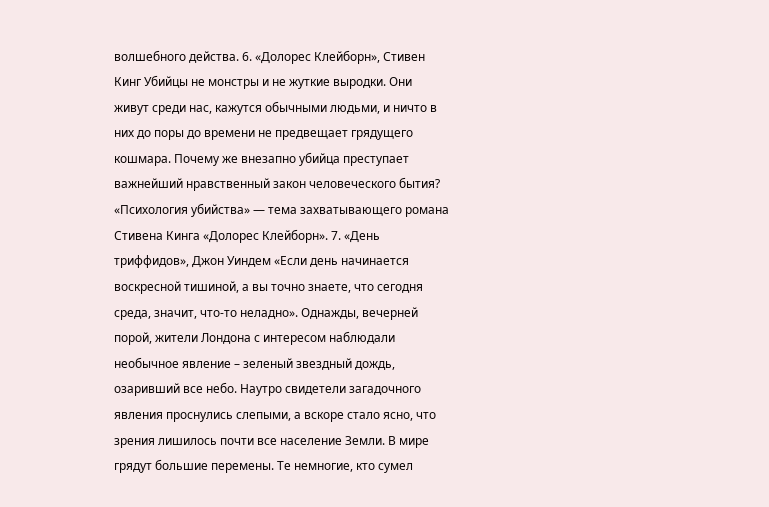волшебного действа. 6. «Долорес Клейборн», Стивен Кинг Убийцы не монстры и не жуткие выродки. Они живут среди нас, кажутся обычными людьми, и ничто в них до поры до времени не предвещает грядущего кошмара. Почему же внезапно убийца преступает важнейший нравственный закон человеческого бытия? «Психология убийства» — тема захватывающего романа Стивена Кинга «Долорес Клейборн». 7. «День триффидов», Джон Уиндем «Если день начинается воскресной тишиной, а вы точно знаете, что сегодня среда, значит, что-то неладно». Однажды, вечерней порой, жители Лондона с интересом наблюдали необычное явление – зеленый звездный дождь, озаривший все небо. Наутро свидетели загадочного явления проснулись слепыми, а вскоре стало ясно, что зрения лишилось почти все население Земли. В мире грядут большие перемены. Те немногие, кто сумел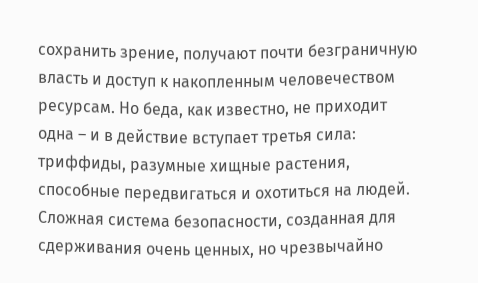сохранить зрение, получают почти безграничную власть и доступ к накопленным человечеством ресурсам. Но беда, как известно, не приходит одна – и в действие вступает третья сила: триффиды, разумные хищные растения, способные передвигаться и охотиться на людей. Сложная система безопасности, созданная для сдерживания очень ценных, но чрезвычайно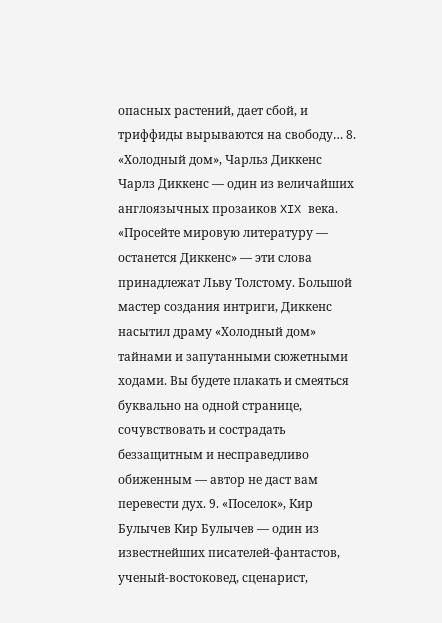опасных растений, дает сбой, и триффиды вырываются на свободу… 8. «Холодный дом», Чарльз Диккенс Чарлз Диккенс — один из величайших англоязычных прозаиков XIX века. «Просейте мировую литературу — останется Диккенс» — эти слова принадлежат Льву Толстому. Большой мастер создания интриги, Диккенс насытил драму «Холодный дом» тайнами и запутанными сюжетными ходами. Вы будете плакать и смеяться буквально на одной странице, сочувствовать и сострадать беззащитным и несправедливо обиженным — автор не даст вам перевести дух. 9. «Поселок», Кир Булычев Кир Булычев — один из известнейших писателей-фантастов, ученый-востоковед, сценарист,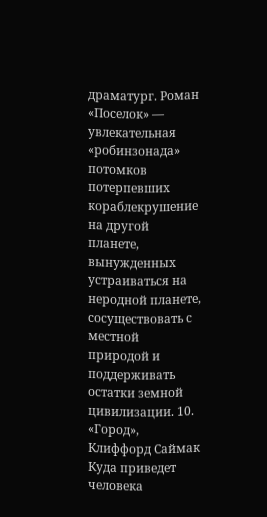драматург. Роман «Поселок» — увлекательная «робинзонада» потомков потерпевших кораблекрушение на другой планете, вынужденных устраиваться на неродной планете, сосуществовать с местной природой и поддерживать остатки земной цивилизации. 10. «Город», Клиффорд Саймак Куда приведет человека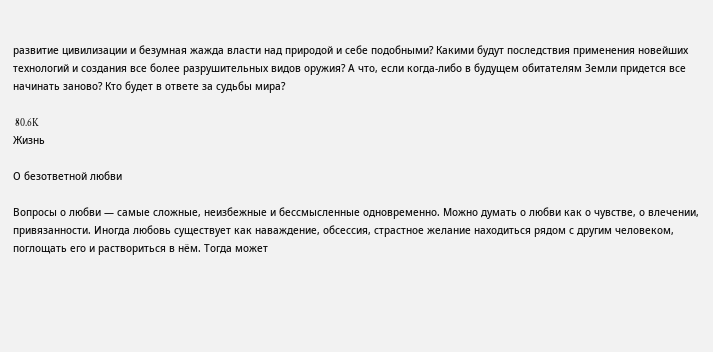развитие цивилизации и безумная жажда власти над природой и себе подобными? Какими будут последствия применения новейших технологий и создания все более разрушительных видов оружия? А что, если когда-либо в будущем обитателям Земли придется все начинать заново? Кто будет в ответе за судьбы мира?

 80.6K
Жизнь

О безответной любви

Вопросы о любви — самые сложные, неизбежные и бессмысленные одновременно. Можно думать о любви как о чувстве, о влечении, привязанности. Иногда любовь существует как наваждение, обсессия, страстное желание находиться рядом с другим человеком, поглощать его и раствориться в нём. Тогда может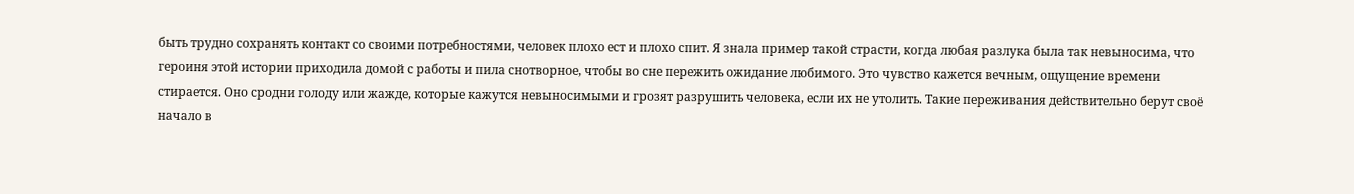быть трудно сохранять контакт со своими потребностями, человек плохо ест и плохо спит. Я знала пример такой страсти, когда любая разлука была так невыносима, что героиня этой истории приходила домой с работы и пила снотворное, чтобы во сне пережить ожидание любимого. Это чувство кажется вечным, ощущение времени стирается. Оно сродни голоду или жажде, которые кажутся невыносимыми и грозят разрушить человека, если их не утолить. Такие переживания действительно берут своё начало в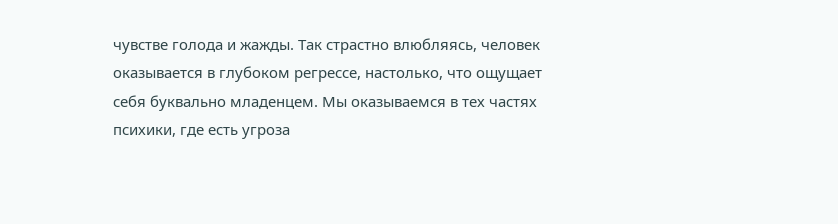чувстве голода и жажды. Так страстно влюбляясь, человек оказывается в глубоком регрессе, настолько, что ощущает себя буквально младенцем. Мы оказываемся в тех частях психики, где есть угроза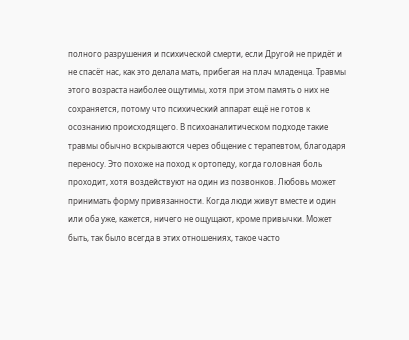полного разрушения и психической смерти, если Другой не придёт и не спасёт нас, как это делала мать, прибегая на плач младенца. Травмы этого возраста наиболее ощутимы, хотя при этом память о них не сохраняется, потому что психический аппарат ещё не готов к осознанию происходящего. В психоаналитическом подходе такие травмы обычно вскрываются через общение с терапевтом, благодаря переносу. Это похоже на поход к ортопеду, когда головная боль проходит, хотя воздействуют на один из позвонков. Любовь может принимать форму привязанности. Когда люди живут вместе и один или оба уже, кажется, ничего не ощущают, кроме привычки. Может быть, так было всегда в этих отношениях, такое часто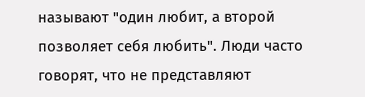называют "один любит, а второй позволяет себя любить". Люди часто говорят, что не представляют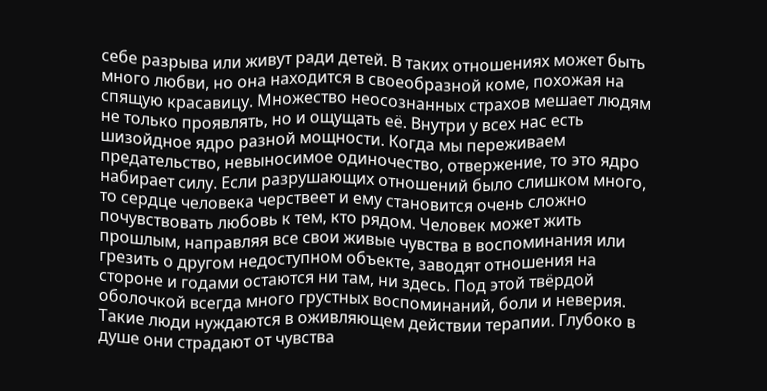себе разрыва или живут ради детей. В таких отношениях может быть много любви, но она находится в своеобразной коме, похожая на спящую красавицу. Множество неосознанных страхов мешает людям не только проявлять, но и ощущать её. Внутри у всех нас есть шизойдное ядро разной мощности. Когда мы переживаем предательство, невыносимое одиночество, отвержение, то это ядро набирает силу. Если разрушающих отношений было слишком много, то сердце человека черствеет и ему становится очень сложно почувствовать любовь к тем, кто рядом. Человек может жить прошлым, направляя все свои живые чувства в воспоминания или грезить о другом недоступном объекте, заводят отношения на стороне и годами остаются ни там, ни здесь. Под этой твёрдой оболочкой всегда много грустных воспоминаний, боли и неверия. Такие люди нуждаются в оживляющем действии терапии. Глубоко в душе они страдают от чувства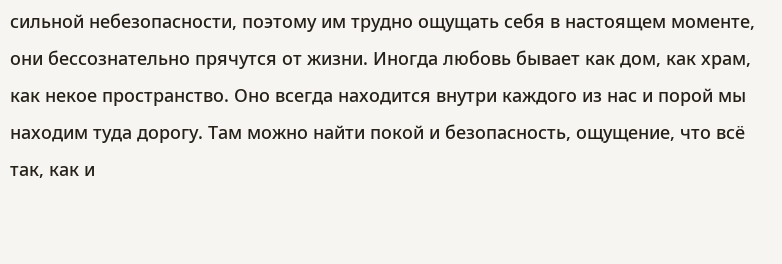сильной небезопасности, поэтому им трудно ощущать себя в настоящем моменте, они бессознательно прячутся от жизни. Иногда любовь бывает как дом, как храм, как некое пространство. Оно всегда находится внутри каждого из нас и порой мы находим туда дорогу. Там можно найти покой и безопасность, ощущение, что всё так, как и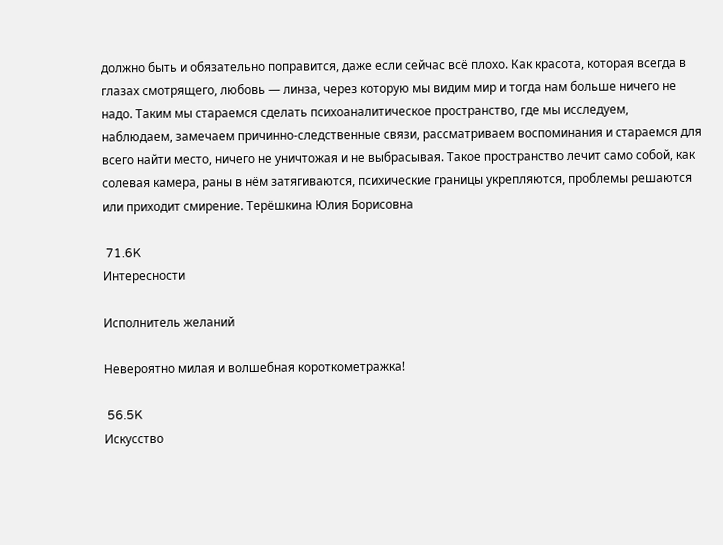должно быть и обязательно поправится, даже если сейчас всё плохо. Как красота, которая всегда в глазах смотрящего, любовь — линза, через которую мы видим мир и тогда нам больше ничего не надо. Таким мы стараемся сделать психоаналитическое пространство, где мы исследуем, наблюдаем, замечаем причинно-следственные связи, рассматриваем воспоминания и стараемся для всего найти место, ничего не уничтожая и не выбрасывая. Такое пространство лечит само собой, как солевая камера, раны в нём затягиваются, психические границы укрепляются, проблемы решаются или приходит смирение. Терёшкина Юлия Борисовна

 71.6K
Интересности

Исполнитель желаний

Невероятно милая и волшебная короткометражка!

 56.5K
Искусство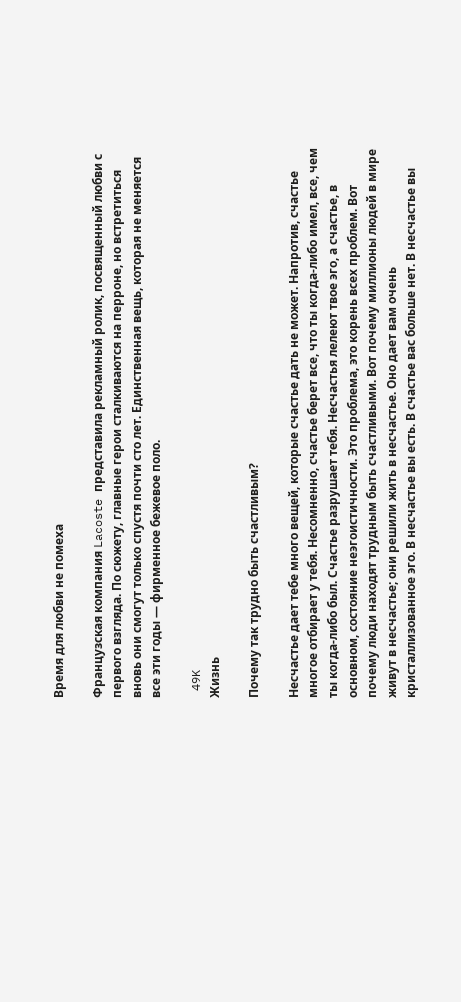Время для любви не помеха

Французская компания Lacoste представила рекламный ролик, посвященный любви с первого взгляда. По сюжету, главные герои сталкиваются на перроне, но встретиться вновь они смогут только спустя почти сто лет. Единственная вещь, которая не меняется все эти годы — фирменное бежевое поло.

 49K
Жизнь

Почему так трудно быть счастливым?

Несчастье дает тебе много вещей, которые счастье дать не может. Напротив, счастье многое отбирает у тебя. Несомненно, счастье берет все, что ты когда-либо имел, все, чем ты когда-либо был. Счастье разрушает тебя. Несчастья лелеют твое эго, а счастье, в основном, состояние неэгоистичности. Это проблема, это корень всех проблем. Вот почему люди находят трудным быть счастливыми. Вот почему миллионы людей в мире живут в несчастье; они решили жить в несчастье. Оно дает вам очень кристаллизованное эго. В несчастье вы есть. В счастье вас больше нет. В несчастье вы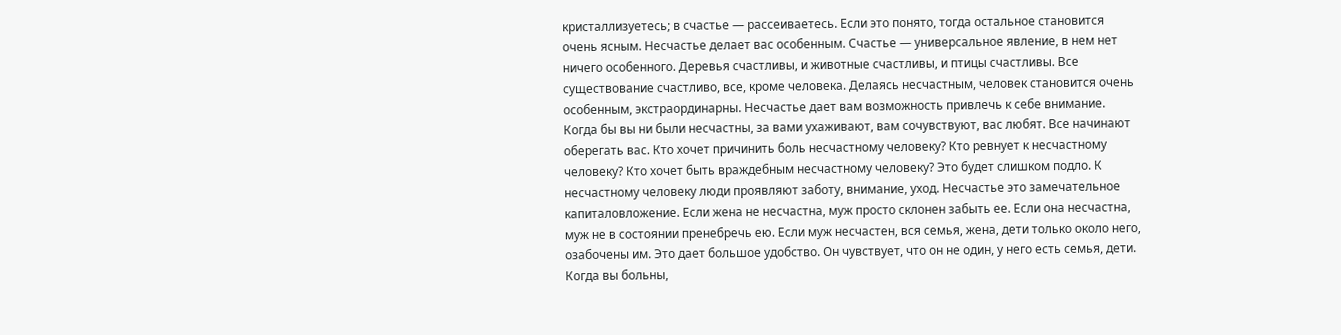кристаллизуетесь; в счастье — рассеиваетесь. Если это понято, тогда остальное становится очень ясным. Несчастье делает вас особенным. Счастье — универсальное явление, в нем нет ничего особенного. Деревья счастливы, и животные счастливы, и птицы счастливы. Все существование счастливо, все, кроме человека. Делаясь несчастным, человек становится очень особенным, экстраординарны. Несчастье дает вам возможность привлечь к себе внимание. Когда бы вы ни были несчастны, за вами ухаживают, вам сочувствуют, вас любят. Все начинают оберегать вас. Кто хочет причинить боль несчастному человеку? Кто ревнует к несчастному человеку? Кто хочет быть враждебным несчастному человеку? Это будет слишком подло. К несчастному человеку люди проявляют заботу, внимание, уход. Несчастье это замечательное капиталовложение. Если жена не несчастна, муж просто склонен забыть ее. Если она несчастна, муж не в состоянии пренебречь ею. Если муж несчастен, вся семья, жена, дети только около него, озабочены им. Это дает большое удобство. Он чувствует, что он не один, у него есть семья, дети. Когда вы больны,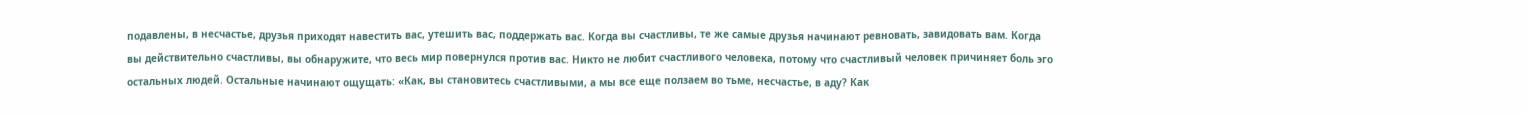подавлены, в несчастье, друзья приходят навестить вас, утешить вас, поддержать вас. Когда вы счастливы, те же самые друзья начинают ревновать, завидовать вам. Когда вы действительно счастливы, вы обнаружите, что весь мир повернулся против вас. Никто не любит счастливого человека, потому что счастливый человек причиняет боль эго остальных людей. Остальные начинают ощущать: «Как, вы становитесь счастливыми, а мы все еще ползаем во тьме, несчастье, в аду? Как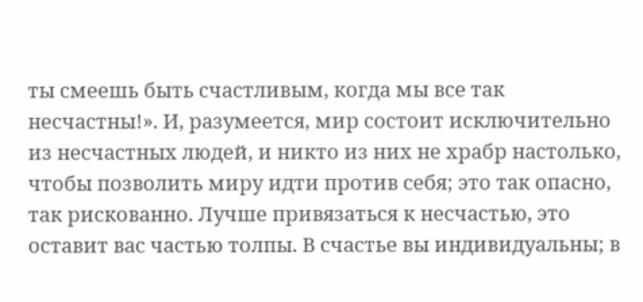ты смеешь быть счастливым, когда мы все так несчастны!». И, разумеется, мир состоит исключительно из несчастных людей, и никто из них не храбр настолько, чтобы позволить миру идти против себя; это так опасно, так рискованно. Лучше привязаться к несчастью, это оставит вас частью толпы. В счастье вы индивидуальны; в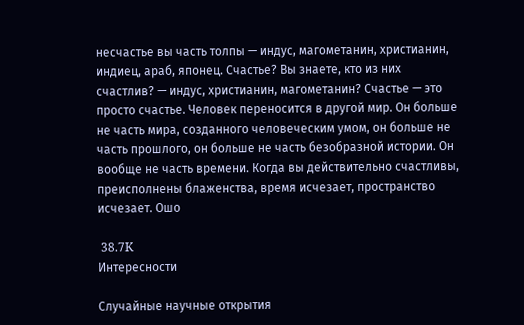несчастье вы часть толпы — индус, магометанин, христианин, индиец, араб, японец. Счастье? Вы знаете, кто из них счастлив? — индус, христианин, магометанин? Счастье — это просто счастье. Человек переносится в другой мир. Он больше не часть мира, созданного человеческим умом, он больше не часть прошлого, он больше не часть безобразной истории. Он вообще не часть времени. Когда вы действительно счастливы, преисполнены блаженства, время исчезает, пространство исчезает. Ошо

 38.7K
Интересности

Случайные научные открытия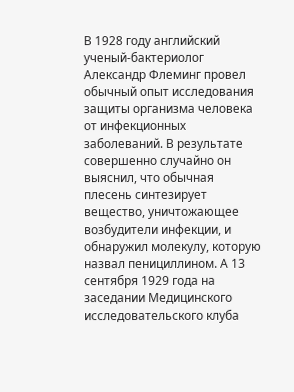В 1928 году английский ученый-бактериолог Александр Флеминг провел обычный опыт исследования защиты организма человека от инфекционных заболеваний. В результате совершенно случайно он выяснил, что обычная плесень синтезирует вещество, уничтожающее возбудители инфекции, и обнаружил молекулу, которую назвал пенициллином. А 13 сентября 1929 года на заседании Медицинского исследовательского клуба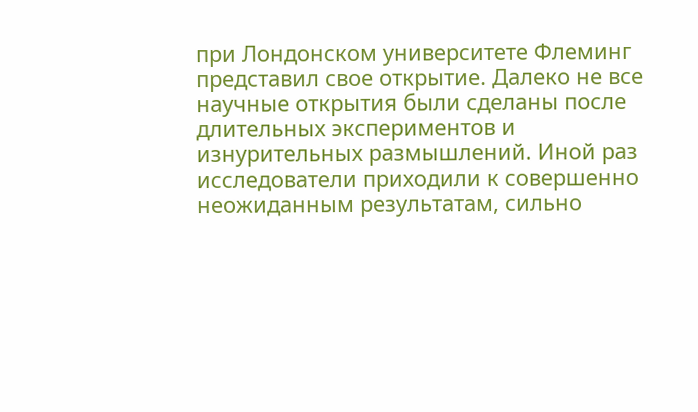при Лондонском университете Флеминг представил свое открытие. Далеко не все научные открытия были сделаны после длительных экспериментов и изнурительных размышлений. Иной раз исследователи приходили к совершенно неожиданным результатам, сильно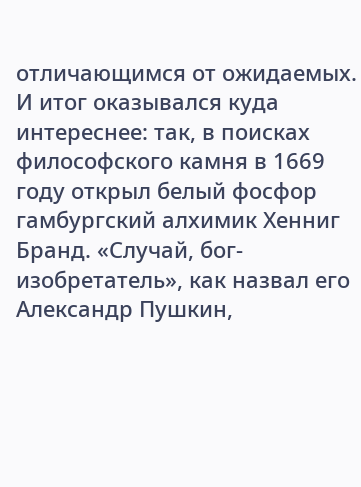отличающимся от ожидаемых. И итог оказывался куда интереснее: так, в поисках философского камня в 1669 году открыл белый фосфор гамбургский алхимик Хенниг Бранд. «Случай, бог-изобретатель», как назвал его Александр Пушкин,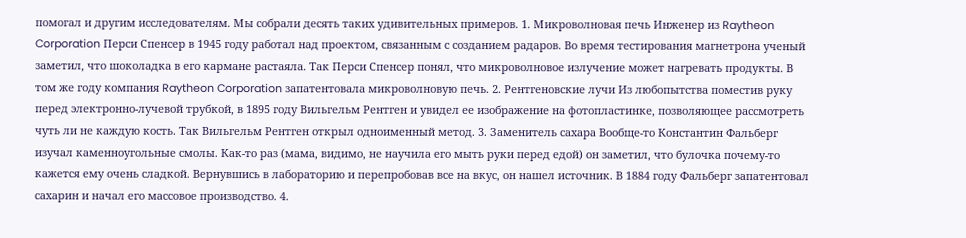помогал и другим исследователям. Мы собрали десять таких удивительных примеров. 1. Микроволновая печь Инженер из Raytheon Corporation Перси Спенсер в 1945 году работал над проектом, связанным с созданием радаров. Во время тестирования магнетрона ученый заметил, что шоколадка в его кармане растаяла. Так Перси Спенсер понял, что микроволновое излучение может нагревать продукты. В том же году компания Raytheon Corporation запатентовала микроволновую печь. 2. Рентгеновские лучи Из любопытства поместив руку перед электронно-лучевой трубкой, в 1895 году Вильгельм Рентген и увидел ее изображение на фотопластинке, позволяющее рассмотреть чуть ли не каждую кость. Так Вильгельм Рентген открыл одноименный метод. 3. Заменитель сахара Вообще-то Константин Фальберг изучал каменноугольные смолы. Как-то раз (мама, видимо, не научила его мыть руки перед едой) он заметил, что булочка почему-то кажется ему очень сладкой. Вернувшись в лабораторию и перепробовав все на вкус, он нашел источник. В 1884 году Фальберг запатентовал сахарин и начал его массовое производство. 4.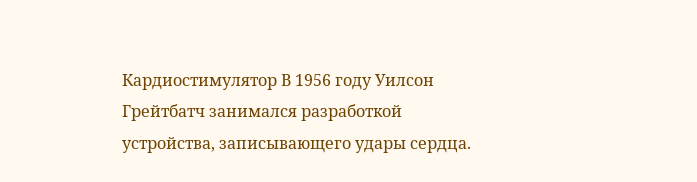Кардиостимулятор В 1956 году Уилсон Грейтбатч занимался разработкой устройства, записывающего удары сердца.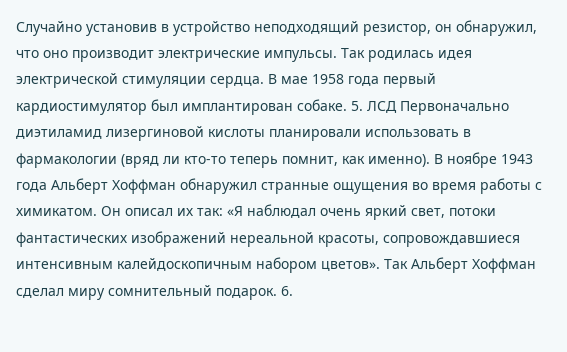Случайно установив в устройство неподходящий резистор, он обнаружил, что оно производит электрические импульсы. Так родилась идея электрической стимуляции сердца. В мае 1958 года первый кардиостимулятор был имплантирован собаке. 5. ЛСД Первоначально диэтиламид лизергиновой кислоты планировали использовать в фармакологии (вряд ли кто-то теперь помнит, как именно). В ноябре 1943 года Альберт Хоффман обнаружил странные ощущения во время работы с химикатом. Он описал их так: «Я наблюдал очень яркий свет, потоки фантастических изображений нереальной красоты, сопровождавшиеся интенсивным калейдоскопичным набором цветов». Так Альберт Хоффман сделал миру сомнительный подарок. 6.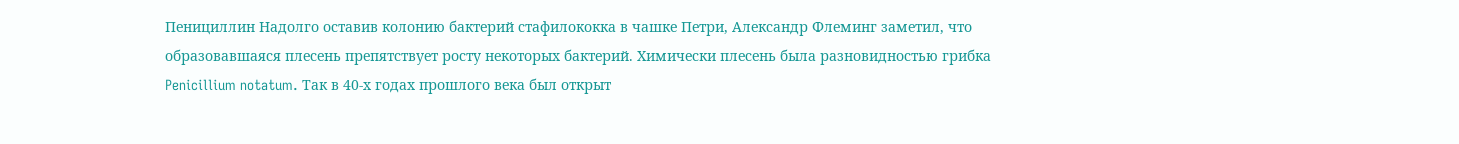Пенициллин Надолго оставив колонию бактерий стафилококка в чашке Петри, Александр Флеминг заметил, что образовавшаяся плесень препятствует росту некоторых бактерий. Химически плесень была разновидностью грибка Penicillium notatum. Так в 40-х годах прошлого века был открыт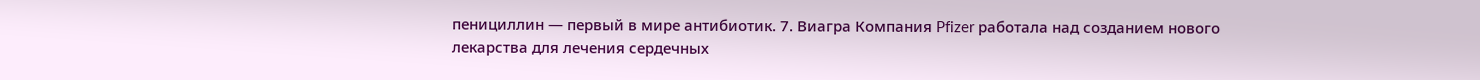пенициллин — первый в мире антибиотик. 7. Виагра Компания Pfizer работала над созданием нового лекарства для лечения сердечных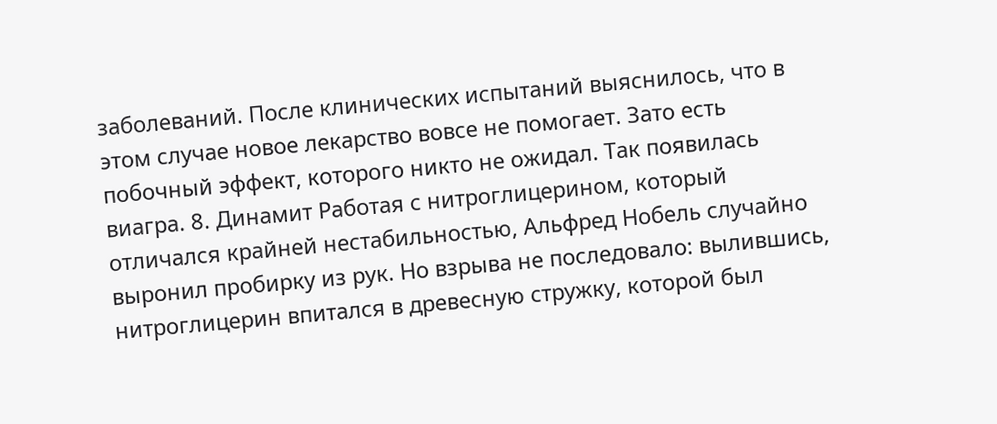заболеваний. После клинических испытаний выяснилось, что в этом случае новое лекарство вовсе не помогает. Зато есть побочный эффект, которого никто не ожидал. Так появилась виагра. 8. Динамит Работая с нитроглицерином, который отличался крайней нестабильностью, Альфред Нобель случайно выронил пробирку из рук. Но взрыва не последовало: вылившись, нитроглицерин впитался в древесную стружку, которой был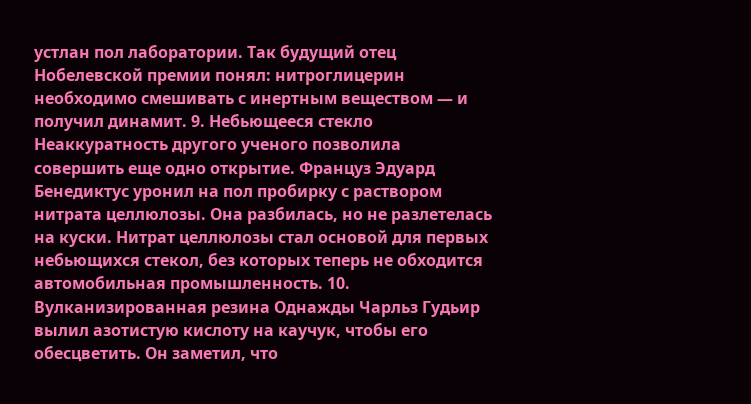устлан пол лаборатории. Так будущий отец Нобелевской премии понял: нитроглицерин необходимо смешивать с инертным веществом — и получил динамит. 9. Небьющееся стекло Неаккуратность другого ученого позволила совершить еще одно открытие. Француз Эдуард Бенедиктус уронил на пол пробирку с раствором нитрата целлюлозы. Она разбилась, но не разлетелась на куски. Нитрат целлюлозы стал основой для первых небьющихся стекол, без которых теперь не обходится автомобильная промышленность. 10. Вулканизированная резина Однажды Чарльз Гудьир вылил азотистую кислоту на каучук, чтобы его обесцветить. Он заметил, что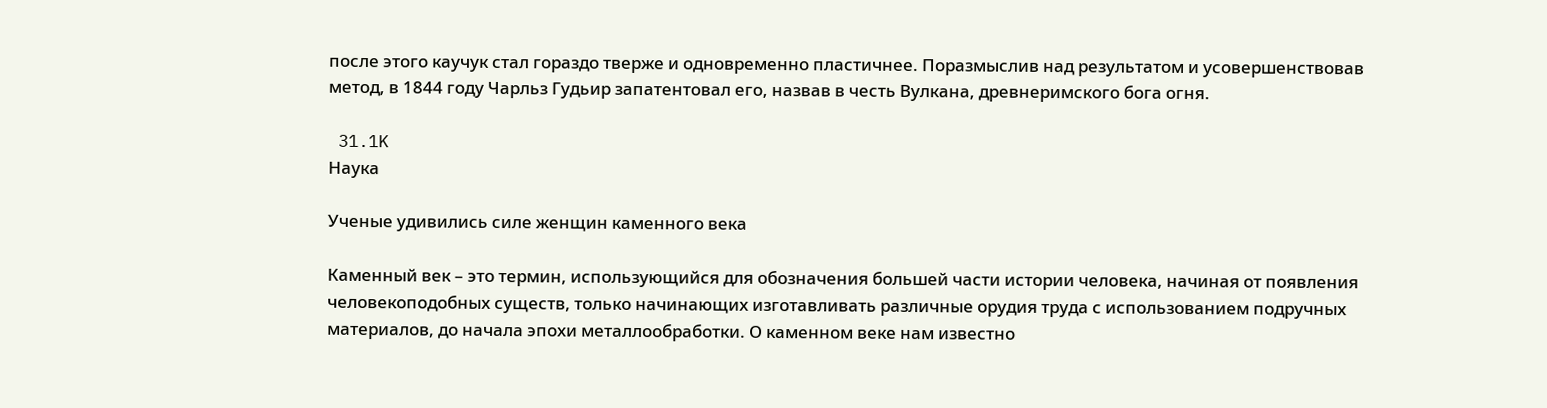после этого каучук стал гораздо тверже и одновременно пластичнее. Поразмыслив над результатом и усовершенствовав метод, в 1844 году Чарльз Гудьир запатентовал его, назвав в честь Вулкана, древнеримского бога огня.

 31.1K
Наука

Ученые удивились силе женщин каменного века

Каменный век – это термин, использующийся для обозначения большей части истории человека, начиная от появления человекоподобных существ, только начинающих изготавливать различные орудия труда с использованием подручных материалов, до начала эпохи металлообработки. О каменном веке нам известно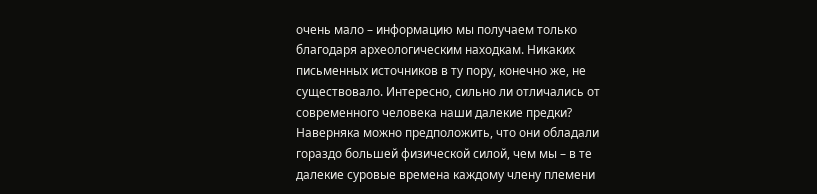очень мало – информацию мы получаем только благодаря археологическим находкам. Никаких письменных источников в ту пору, конечно же, не существовало. Интересно, сильно ли отличались от современного человека наши далекие предки? Наверняка можно предположить, что они обладали гораздо большей физической силой, чем мы – в те далекие суровые времена каждому члену племени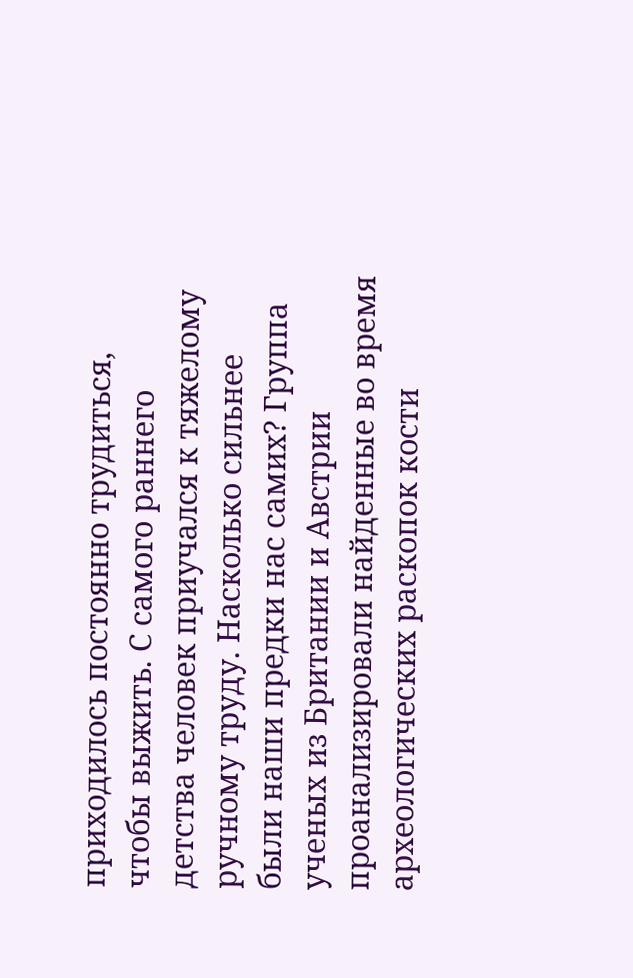приходилось постоянно трудиться, чтобы выжить. С самого раннего детства человек приучался к тяжелому ручному труду. Насколько сильнее были наши предки нас самих? Группа ученых из Британии и Австрии проанализировали найденные во время археологических раскопок кости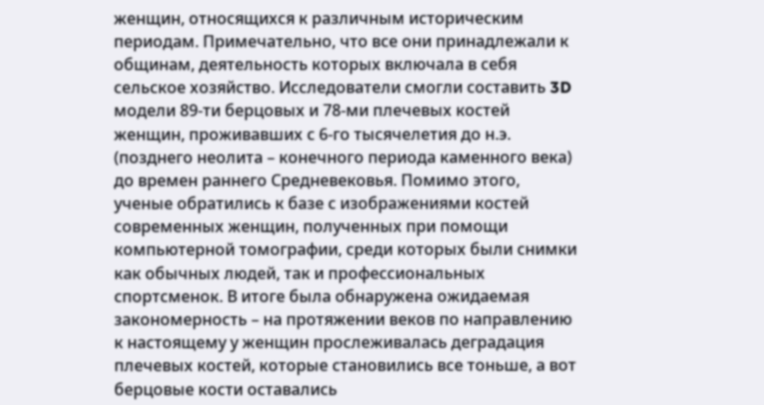женщин, относящихся к различным историческим периодам. Примечательно, что все они принадлежали к общинам, деятельность которых включала в себя сельское хозяйство. Исследователи смогли составить 3D модели 89-ти берцовых и 78-ми плечевых костей женщин, проживавших с 6-го тысячелетия до н.э. (позднего неолита – конечного периода каменного века) до времен раннего Средневековья. Помимо этого, ученые обратились к базе с изображениями костей современных женщин, полученных при помощи компьютерной томографии, среди которых были снимки как обычных людей, так и профессиональных спортсменок. В итоге была обнаружена ожидаемая закономерность – на протяжении веков по направлению к настоящему у женщин прослеживалась деградация плечевых костей, которые становились все тоньше, а вот берцовые кости оставались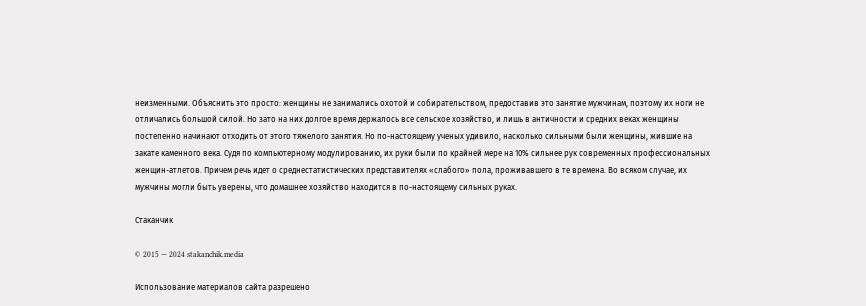неизменными. Объяснить это просто: женщины не занимались охотой и собирательством, предоставив это занятие мужчинам, поэтому их ноги не отличались большой силой. Но зато на них долгое время держалось все сельское хозяйство, и лишь в античности и средних веках женщины постепенно начинают отходить от этого тяжелого занятия. Но по-настоящему ученых удивило, насколько сильными были женщины, жившие на закате каменного века. Судя по компьютерному модулированию, их руки были по крайней мере на 10% сильнее рук современных профессиональных женщин-атлетов. Причем речь идет о среднестатистических представителях «слабого» пола, проживавшего в те времена. Во всяком случае, их мужчины могли быть уверены, что домашнее хозяйство находится в по-настоящему сильных руках.

Стаканчик

© 2015 — 2024 stakanchik.media

Использование материалов сайта разрешено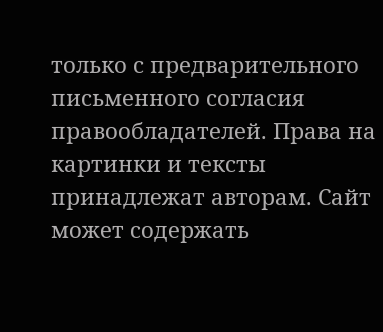только с предварительного письменного согласия правообладателей. Права на картинки и тексты принадлежат авторам. Сайт может содержать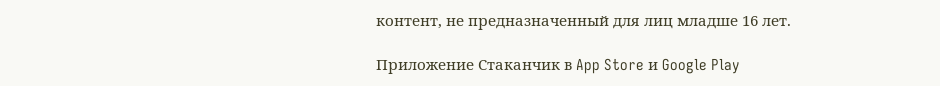контент, не предназначенный для лиц младше 16 лет.

Приложение Стаканчик в App Store и Google Play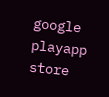google playapp store